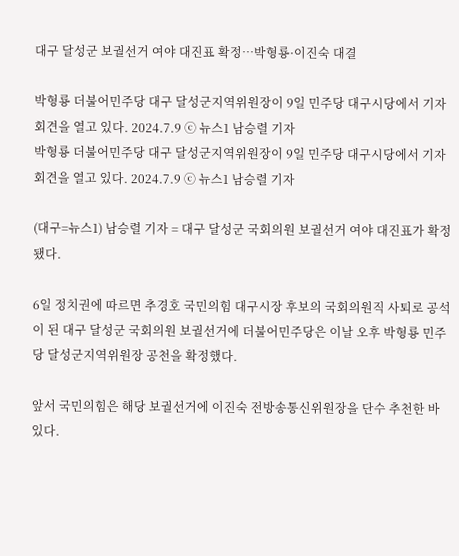대구 달성군 보궐선거 여야 대진표 확정…박형룡·이진숙 대결

박형룡 더불어민주당 대구 달성군지역위원장이 9일 민주당 대구시당에서 기자회견을 열고 있다. 2024.7.9 ⓒ 뉴스1 남승렬 기자
박형룡 더불어민주당 대구 달성군지역위원장이 9일 민주당 대구시당에서 기자회견을 열고 있다. 2024.7.9 ⓒ 뉴스1 남승렬 기자

(대구=뉴스1) 남승렬 기자 = 대구 달성군 국회의원 보궐선거 여야 대진표가 확정됐다.

6일 정치권에 따르면 추경호 국민의힘 대구시장 후보의 국회의원직 사퇴로 공석이 된 대구 달성군 국회의원 보궐선거에 더불어민주당은 이날 오후 박형룡 민주당 달성군지역위원장 공천을 확정했다.

앞서 국민의힘은 해당 보궐선거에 이진숙 전방송통신위원장을 단수 추천한 바 있다.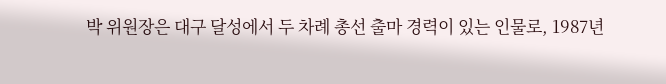박 위원장은 대구 달성에서 두 차례 총선 출마 경력이 있는 인물로, 1987년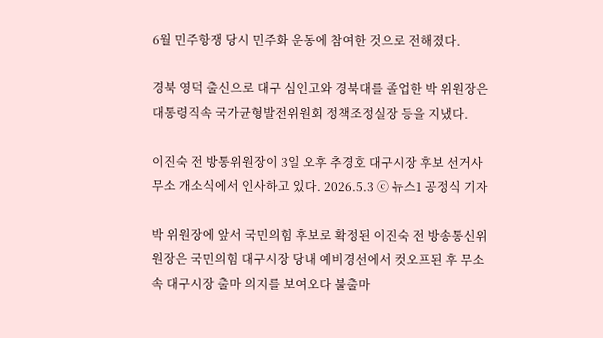6월 민주항쟁 당시 민주화 운동에 참여한 것으로 전해졌다.

경북 영덕 출신으로 대구 심인고와 경북대를 졸업한 박 위원장은 대통령직속 국가균형발전위원회 정책조정실장 등을 지냈다.

이진숙 전 방통위원장이 3일 오후 추경호 대구시장 후보 선거사무소 개소식에서 인사하고 있다. 2026.5.3 ⓒ 뉴스1 공정식 기자

박 위원장에 앞서 국민의힘 후보로 확정된 이진숙 전 방송통신위원장은 국민의힘 대구시장 당내 예비경선에서 컷오프된 후 무소속 대구시장 출마 의지를 보여오다 불출마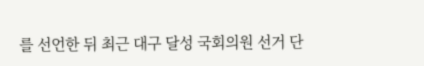를 선언한 뒤 최근 대구 달성 국회의원 선거 단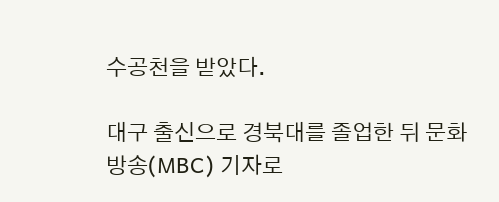수공천을 받았다.

대구 출신으로 경북대를 졸업한 뒤 문화방송(MBC) 기자로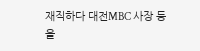재직하다 대전MBC 사장 등을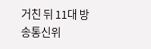거친 뒤 11대 방송통신위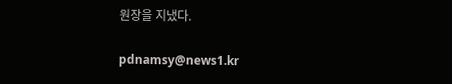원장을 지냈다.

pdnamsy@news1.kr